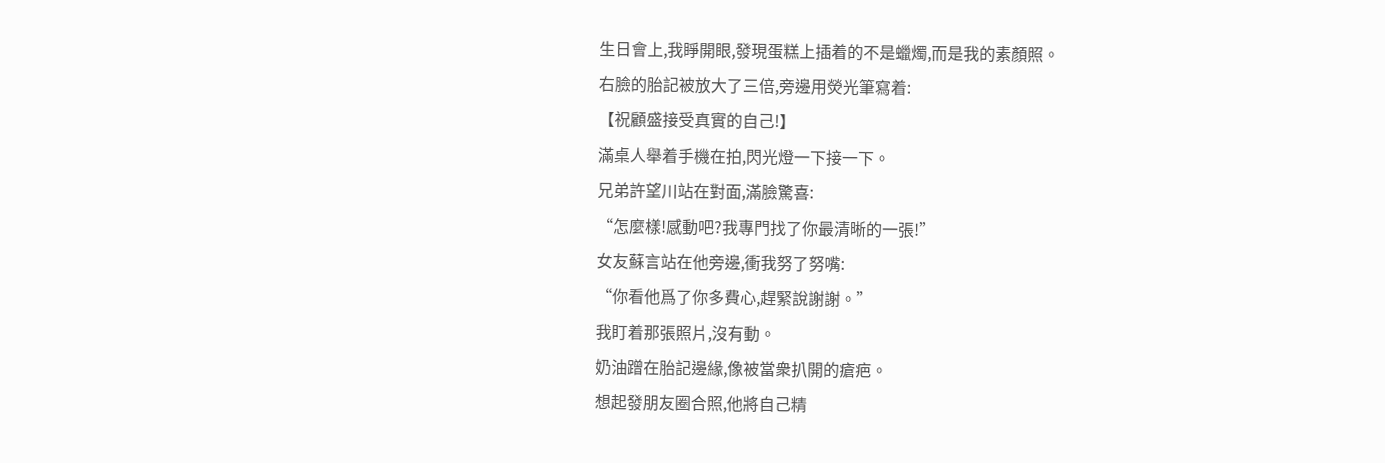生日會上,我睜開眼,發現蛋糕上插着的不是蠟燭,而是我的素顏照。
右臉的胎記被放大了三倍,旁邊用熒光筆寫着:
【祝顧盛接受真實的自己!】
滿桌人舉着手機在拍,閃光燈一下接一下。
兄弟許望川站在對面,滿臉驚喜:
“怎麼樣!感動吧?我專門找了你最清晰的一張!”
女友蘇言站在他旁邊,衝我努了努嘴:
“你看他爲了你多費心,趕緊說謝謝。”
我盯着那張照片,沒有動。
奶油蹭在胎記邊緣,像被當衆扒開的瘡疤。
想起發朋友圈合照,他將自己精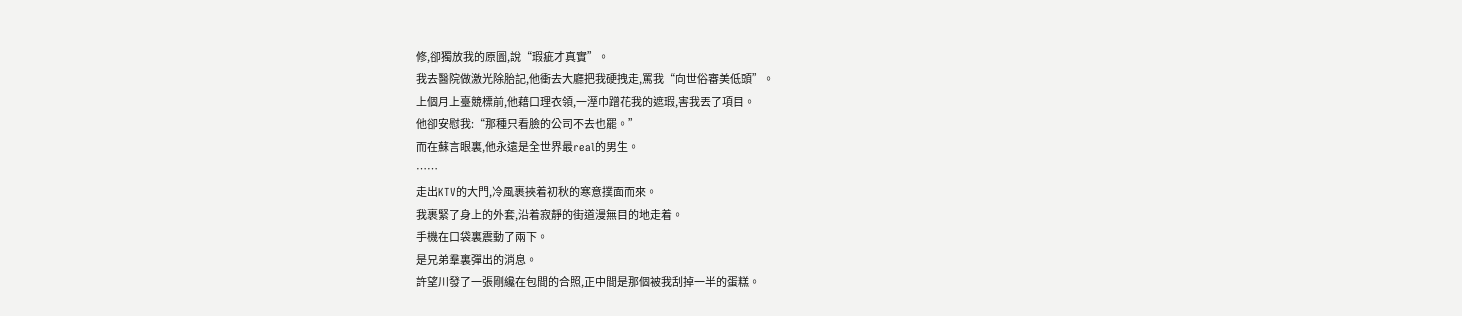修,卻獨放我的原圖,說“瑕疵才真實”。
我去醫院做激光除胎記,他衝去大廳把我硬拽走,罵我“向世俗審美低頭”。
上個月上臺競標前,他藉口理衣領,一溼巾蹭花我的遮瑕,害我丟了項目。
他卻安慰我:“那種只看臉的公司不去也罷。”
而在蘇言眼裏,他永遠是全世界最real的男生。
……
走出KTV的大門,冷風裹挾着初秋的寒意撲面而來。
我裹緊了身上的外套,沿着寂靜的街道漫無目的地走着。
手機在口袋裏震動了兩下。
是兄弟羣裏彈出的消息。
許望川發了一張剛纔在包間的合照,正中間是那個被我刮掉一半的蛋糕。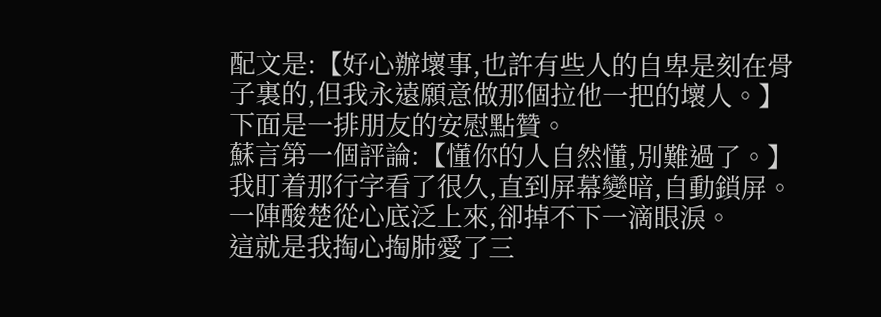配文是:【好心辦壞事,也許有些人的自卑是刻在骨子裏的,但我永遠願意做那個拉他一把的壞人。】
下面是一排朋友的安慰點贊。
蘇言第一個評論:【懂你的人自然懂,別難過了。】
我盯着那行字看了很久,直到屏幕變暗,自動鎖屏。
一陣酸楚從心底泛上來,卻掉不下一滴眼淚。
這就是我掏心掏肺愛了三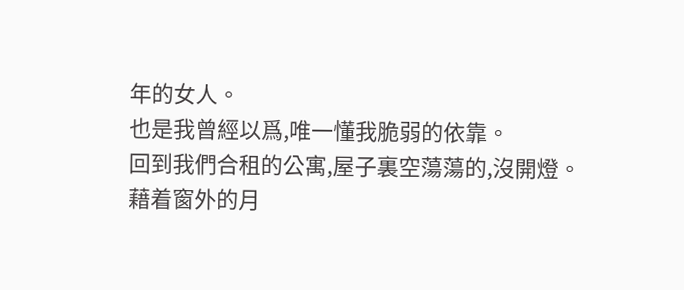年的女人。
也是我曾經以爲,唯一懂我脆弱的依靠。
回到我們合租的公寓,屋子裏空蕩蕩的,沒開燈。
藉着窗外的月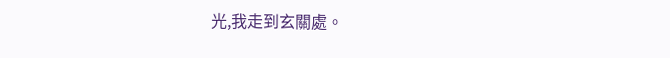光,我走到玄關處。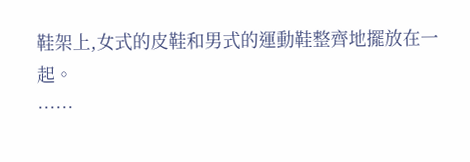鞋架上,女式的皮鞋和男式的運動鞋整齊地擺放在一起。
……